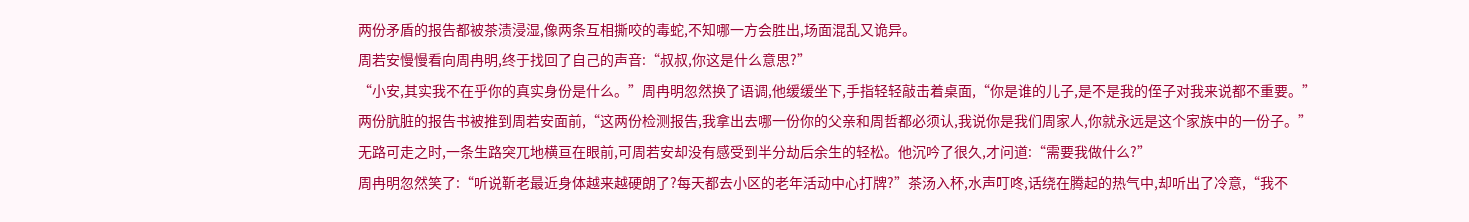两份矛盾的报告都被茶渍浸湿,像两条互相撕咬的毒蛇,不知哪一方会胜出,场面混乱又诡异。
周若安慢慢看向周冉明,终于找回了自己的声音:“叔叔,你这是什么意思?”
“小安,其实我不在乎你的真实身份是什么。”周冉明忽然换了语调,他缓缓坐下,手指轻轻敲击着桌面,“你是谁的儿子,是不是我的侄子对我来说都不重要。”
两份肮脏的报告书被推到周若安面前,“这两份检测报告,我拿出去哪一份你的父亲和周哲都必须认,我说你是我们周家人,你就永远是这个家族中的一份子。”
无路可走之时,一条生路突兀地横亘在眼前,可周若安却没有感受到半分劫后余生的轻松。他沉吟了很久,才问道:“需要我做什么?”
周冉明忽然笑了:“听说靳老最近身体越来越硬朗了?每天都去小区的老年活动中心打牌?”茶汤入杯,水声叮咚,话绕在腾起的热气中,却听出了冷意,“我不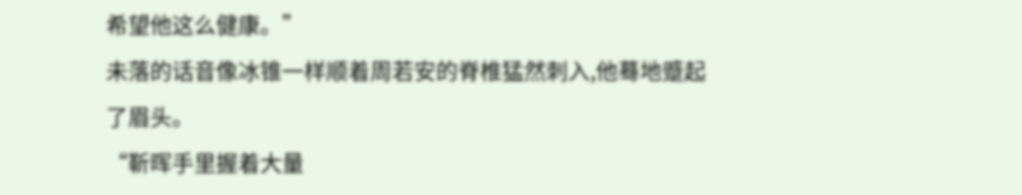希望他这么健康。”
未落的话音像冰锥一样顺着周若安的脊椎猛然刺入,他蓦地蹙起了眉头。
“靳晖手里握着大量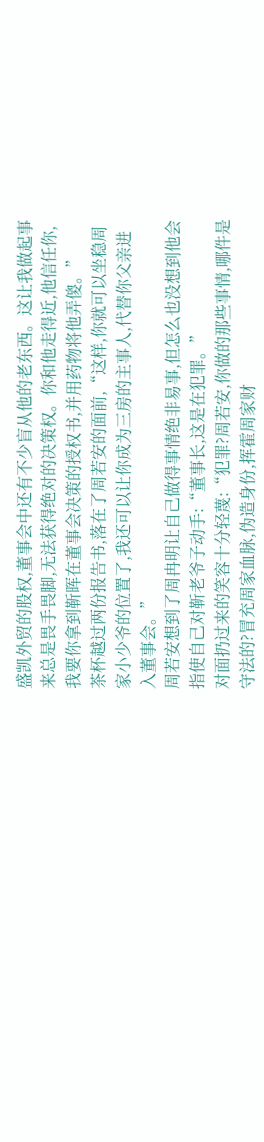盛凯外贸的股权,董事会中还有不少盲从他的老东西。这让我做起事来总是畏手畏脚,无法获得绝对的决策权。你和他走得近,他信任你,我要你拿到靳晖在董事会决策的授权书,并用药物将他弄傻。”
茶杯越过两份报告书,落在了周若安的面前,“这样,你就可以坐稳周家小少爷的位置了,我还可以让你成为三房的主事人,代替你父亲进入董事会。”
周若安想到了周冉明让自己做得事情绝非易事,但怎么也没想到他会指使自己对靳老爷子动手:“董事长,这是在犯罪。”
对面扔过来的笑容十分轻蔑:“犯罪?周若安,你做的那些事情,哪件是守法的?冒充周家血脉,伪造身份,挥霍周家财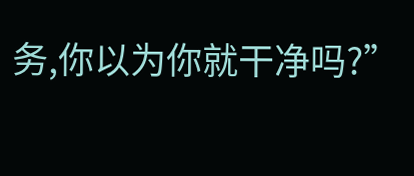务,你以为你就干净吗?”